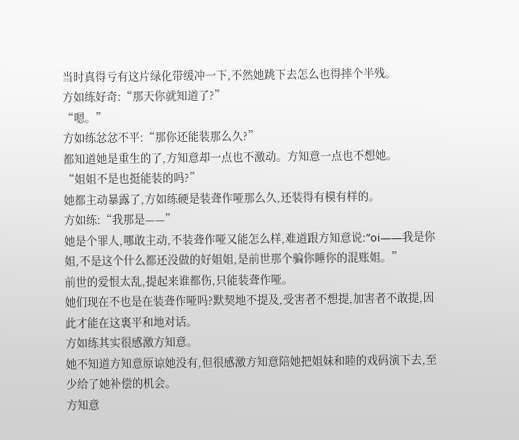当时真得亏有这片绿化带缓冲一下,不然她跳下去怎么也得摔个半残。
方如练好奇:“那天你就知道了?”
“嗯。”
方如练忿忿不平:“那你还能装那么久?”
都知道她是重生的了,方知意却一点也不激动。方知意一点也不想她。
“姐姐不是也挺能装的吗?”
她都主动暴露了,方如练硬是装聋作哑那么久,还装得有模有样的。
方如练:“我那是——”
她是个罪人,哪敢主动,不装聋作哑又能怎么样,难道跟方知意说:“oi——我是你姐,不是这个什么都还没做的好姐姐,是前世那个骗你睡你的混账姐。”
前世的爱恨太乱,提起来谁都伤,只能装聋作哑。
她们现在不也是在装聋作哑吗?默契地不提及,受害者不想提,加害者不敢提,因此才能在这裏平和地对话。
方如练其实很感激方知意。
她不知道方知意原谅她没有,但很感激方知意陪她把姐妹和睦的戏码演下去,至少给了她补偿的机会。
方知意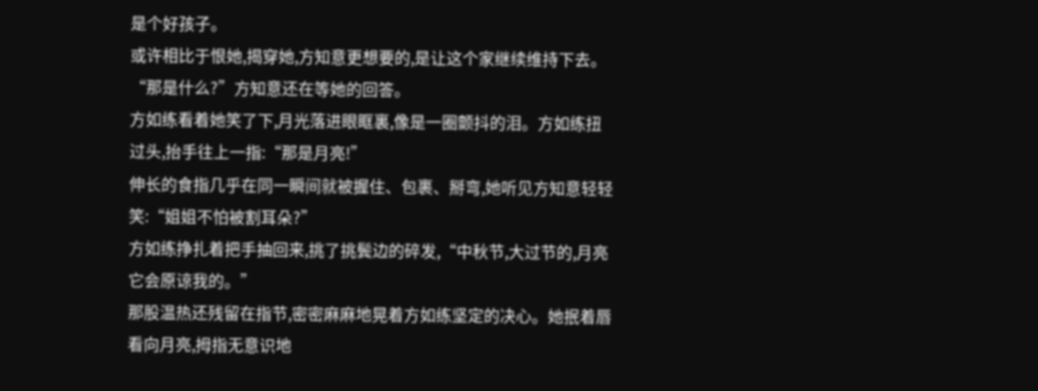是个好孩子。
或许相比于恨她,揭穿她,方知意更想要的,是让这个家继续维持下去。
“那是什么?”方知意还在等她的回答。
方如练看着她笑了下,月光落进眼眶裏,像是一圈颤抖的泪。方如练扭过头,抬手往上一指:“那是月亮!”
伸长的食指几乎在同一瞬间就被握住、包裹、掰弯,她听见方知意轻轻笑:“姐姐不怕被割耳朵?”
方如练挣扎着把手抽回来,挑了挑鬓边的碎发,“中秋节,大过节的,月亮它会原谅我的。”
那股温热还残留在指节,密密麻麻地晃着方如练坚定的决心。她抿着唇看向月亮,拇指无意识地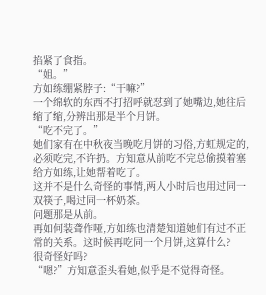掐紧了食指。
“姐。”
方如练绷紧脖子:“干嘛?”
一个绵软的东西不打招呼就怼到了她嘴边,她往后缩了缩,分辨出那是半个月饼。
“吃不完了。”
她们家有在中秋夜当晚吃月饼的习俗,方虹规定的,必须吃完,不许扔。方知意从前吃不完总偷摸着塞给方如练,让她帮着吃了。
这并不是什么奇怪的事情,两人小时后也用过同一双筷子,喝过同一杯奶茶。
问题那是从前。
再如何装聋作哑,方如练也清楚知道她们有过不正常的关系。这时候再吃同一个月饼,这算什么?
很奇怪好吗?
“嗯?”方知意歪头看她,似乎是不觉得奇怪。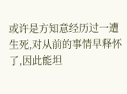或许是方知意经历过一遭生死,对从前的事情早释怀了,因此能坦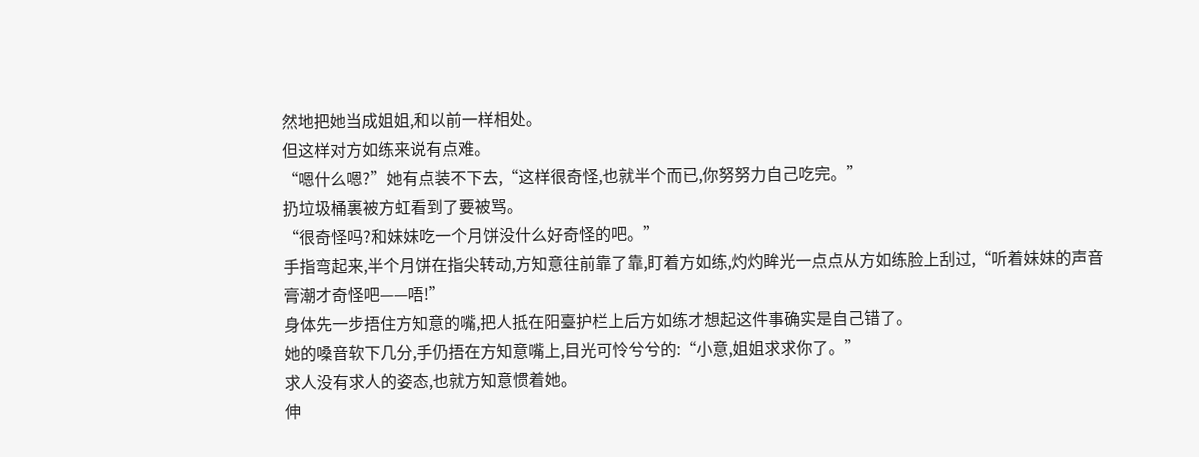然地把她当成姐姐,和以前一样相处。
但这样对方如练来说有点难。
“嗯什么嗯?”她有点装不下去,“这样很奇怪,也就半个而已,你努努力自己吃完。”
扔垃圾桶裏被方虹看到了要被骂。
“很奇怪吗?和妹妹吃一个月饼没什么好奇怪的吧。”
手指弯起来,半个月饼在指尖转动,方知意往前靠了靠,盯着方如练,灼灼眸光一点点从方如练脸上刮过,“听着妹妹的声音膏潮才奇怪吧——唔!”
身体先一步捂住方知意的嘴,把人抵在阳臺护栏上后方如练才想起这件事确实是自己错了。
她的嗓音软下几分,手仍捂在方知意嘴上,目光可怜兮兮的:“小意,姐姐求求你了。”
求人没有求人的姿态,也就方知意惯着她。
伸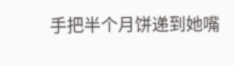手把半个月饼递到她嘴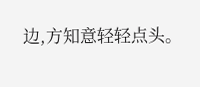边,方知意轻轻点头。